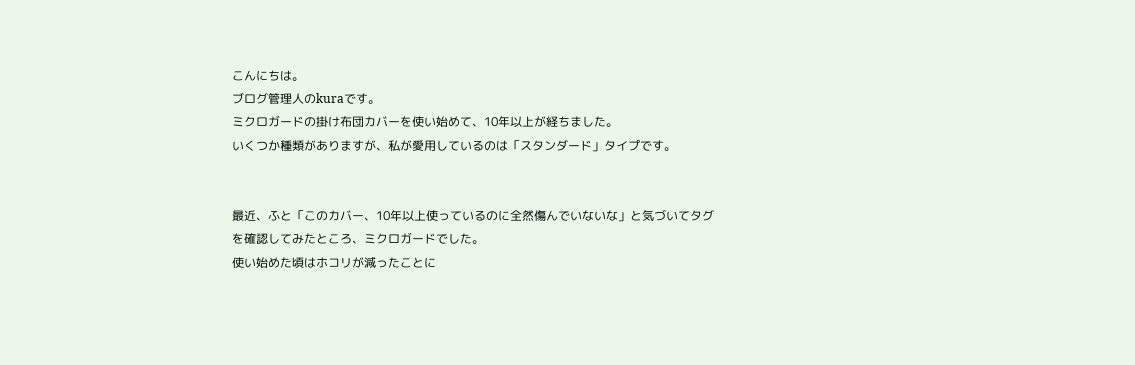こんにちは。
ブログ管理人のkuraです。
ミクロガードの掛け布団カバーを使い始めて、10年以上が経ちました。
いくつか種類がありますが、私が愛用しているのは「スタンダード」タイプです。


最近、ふと「このカバー、10年以上使っているのに全然傷んでいないな」と気づいてタグを確認してみたところ、ミクロガードでした。
使い始めた頃はホコリが減ったことに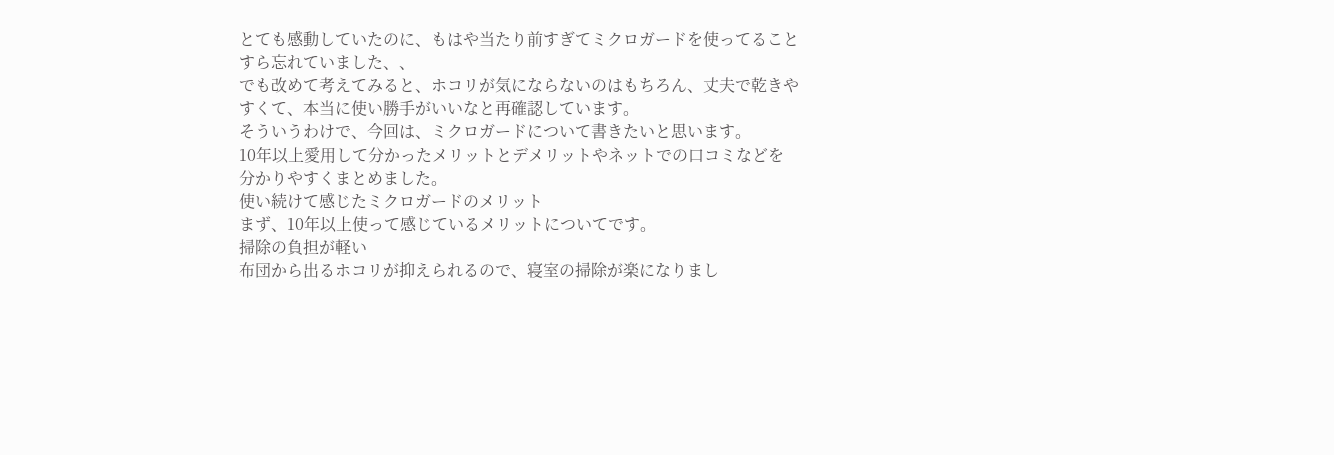とても感動していたのに、もはや当たり前すぎてミクロガードを使ってることすら忘れていました、、
でも改めて考えてみると、ホコリが気にならないのはもちろん、丈夫で乾きやすくて、本当に使い勝手がいいなと再確認しています。
そういうわけで、今回は、ミクロガードについて書きたいと思います。
10年以上愛用して分かったメリットとデメリットやネットでの口コミなどを分かりやすくまとめました。
使い続けて感じたミクロガードのメリット
まず、10年以上使って感じているメリットについてです。
掃除の負担が軽い
布団から出るホコリが抑えられるので、寝室の掃除が楽になりまし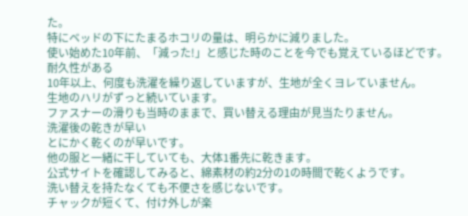た。
特にベッドの下にたまるホコリの量は、明らかに減りました。
使い始めた10年前、「減った!」と感じた時のことを今でも覚えているほどです。
耐久性がある
10年以上、何度も洗濯を繰り返していますが、生地が全くヨレていません。
生地のハリがずっと続いています。
ファスナーの滑りも当時のままで、買い替える理由が見当たりません。
洗濯後の乾きが早い
とにかく乾くのが早いです。
他の服と一緒に干していても、大体1番先に乾きます。
公式サイトを確認してみると、綿素材の約2分の1の時間で乾くようです。
洗い替えを持たなくても不便さを感じないです。
チャックが短くて、付け外しが楽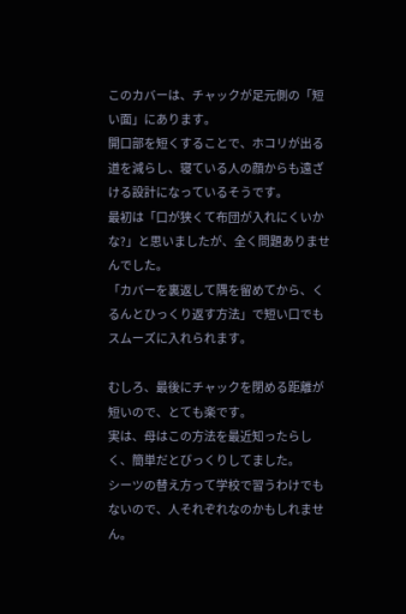このカバーは、チャックが足元側の「短い面」にあります。
開口部を短くすることで、ホコリが出る道を減らし、寝ている人の顔からも遠ざける設計になっているそうです。
最初は「口が狭くて布団が入れにくいかな?」と思いましたが、全く問題ありませんでした。
「カバーを裏返して隅を留めてから、くるんとひっくり返す方法」で短い口でもスムーズに入れられます。

むしろ、最後にチャックを閉める距離が短いので、とても楽です。
実は、母はこの方法を最近知ったらしく、簡単だとびっくりしてました。
シーツの替え方って学校で習うわけでもないので、人それぞれなのかもしれません。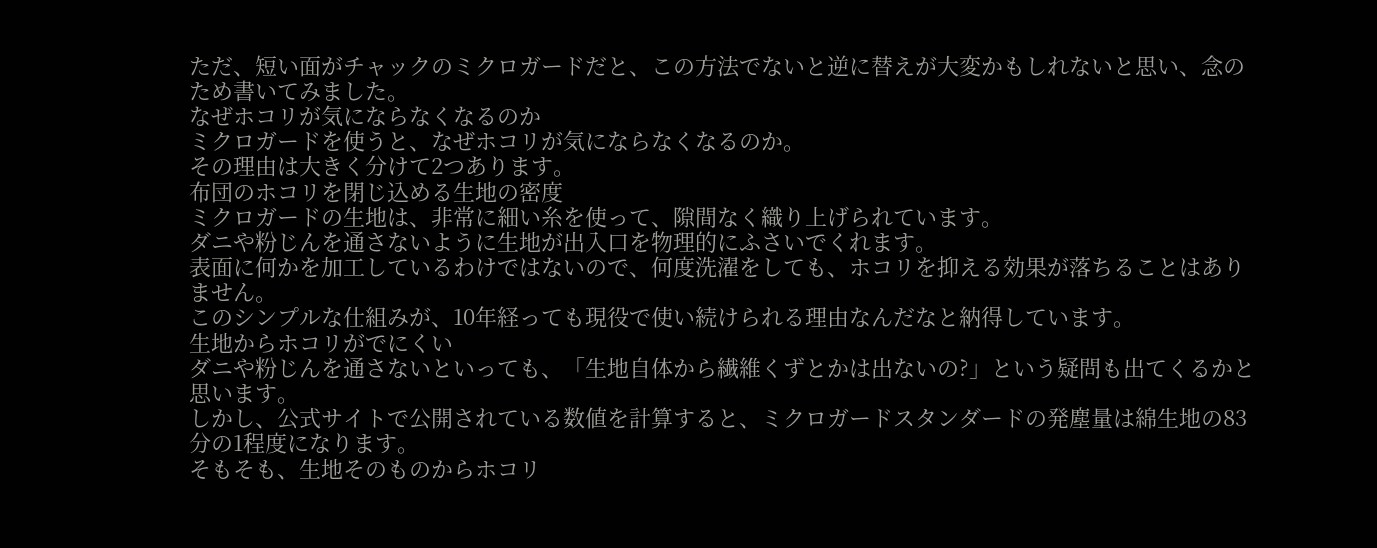ただ、短い面がチャックのミクロガードだと、この方法でないと逆に替えが大変かもしれないと思い、念のため書いてみました。
なぜホコリが気にならなくなるのか
ミクロガードを使うと、なぜホコリが気にならなくなるのか。
その理由は大きく分けて2つあります。
布団のホコリを閉じ込める生地の密度
ミクロガードの生地は、非常に細い糸を使って、隙間なく織り上げられています。
ダニや粉じんを通さないように生地が出入口を物理的にふさいでくれます。
表面に何かを加工しているわけではないので、何度洗濯をしても、ホコリを抑える効果が落ちることはありません。
このシンプルな仕組みが、10年経っても現役で使い続けられる理由なんだなと納得しています。
生地からホコリがでにくい
ダニや粉じんを通さないといっても、「生地自体から繊維くずとかは出ないの?」という疑問も出てくるかと思います。
しかし、公式サイトで公開されている数値を計算すると、ミクロガードスタンダードの発塵量は綿生地の83分の1程度になります。
そもそも、生地そのものからホコリ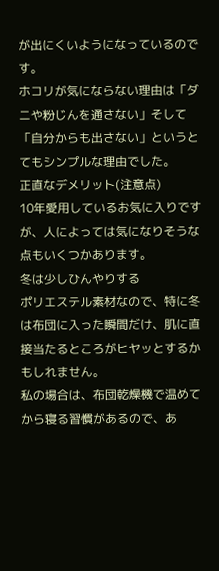が出にくいようになっているのです。
ホコリが気にならない理由は「ダニや粉じんを通さない」そして「自分からも出さない」というとてもシンプルな理由でした。
正直なデメリット(注意点)
10年愛用しているお気に入りですが、人によっては気になりそうな点もいくつかあります。
冬は少しひんやりする
ポリエステル素材なので、特に冬は布団に入った瞬間だけ、肌に直接当たるところがヒヤッとするかもしれません。
私の場合は、布団乾燥機で温めてから寝る習慣があるので、あ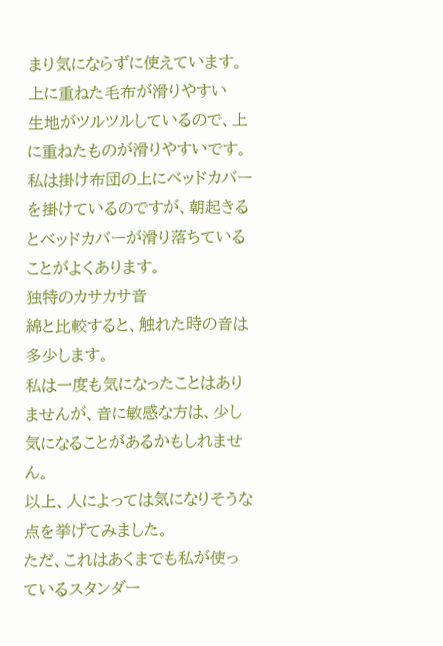まり気にならずに使えています。
上に重ねた毛布が滑りやすい
生地がツルツルしているので、上に重ねたものが滑りやすいです。
私は掛け布団の上にベッドカバーを掛けているのですが、朝起きるとベッドカバーが滑り落ちていることがよくあります。
独特のカサカサ音
綿と比較すると、触れた時の音は多少します。
私は一度も気になったことはありませんが、音に敏感な方は、少し気になることがあるかもしれません。
以上、人によっては気になりそうな点を挙げてみました。
ただ、これはあくまでも私が使っているスタンダー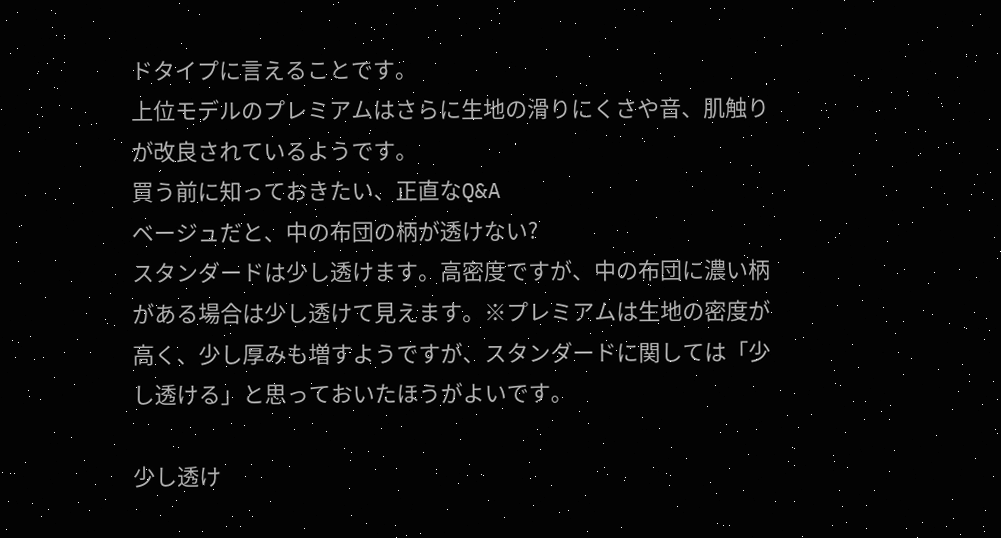ドタイプに言えることです。
上位モデルのプレミアムはさらに生地の滑りにくさや音、肌触りが改良されているようです。
買う前に知っておきたい、正直なQ&A
ベージュだと、中の布団の柄が透けない?
スタンダードは少し透けます。高密度ですが、中の布団に濃い柄がある場合は少し透けて見えます。※プレミアムは生地の密度が高く、少し厚みも増すようですが、スタンダードに関しては「少し透ける」と思っておいたほうがよいです。

少し透け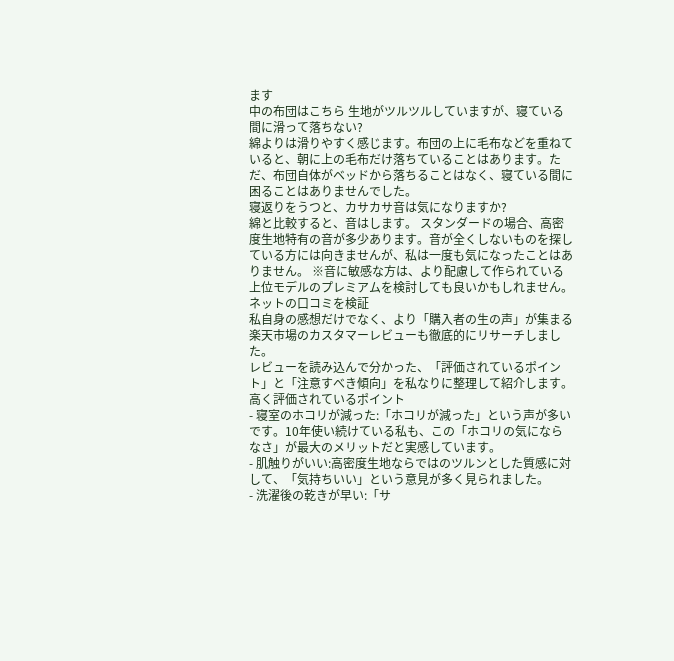ます
中の布団はこちら 生地がツルツルしていますが、寝ている間に滑って落ちない?
綿よりは滑りやすく感じます。布団の上に毛布などを重ねていると、朝に上の毛布だけ落ちていることはあります。ただ、布団自体がベッドから落ちることはなく、寝ている間に困ることはありませんでした。
寝返りをうつと、カサカサ音は気になりますか?
綿と比較すると、音はします。 スタンダードの場合、高密度生地特有の音が多少あります。音が全くしないものを探している方には向きませんが、私は一度も気になったことはありません。 ※音に敏感な方は、より配慮して作られている上位モデルのプレミアムを検討しても良いかもしれません。
ネットの口コミを検証
私自身の感想だけでなく、より「購入者の生の声」が集まる楽天市場のカスタマーレビューも徹底的にリサーチしました。
レビューを読み込んで分かった、「評価されているポイント」と「注意すべき傾向」を私なりに整理して紹介します。
高く評価されているポイント
- 寝室のホコリが減った:「ホコリが減った」という声が多いです。10年使い続けている私も、この「ホコリの気にならなさ」が最大のメリットだと実感しています。
- 肌触りがいい:高密度生地ならではのツルンとした質感に対して、「気持ちいい」という意見が多く見られました。
- 洗濯後の乾きが早い:「サ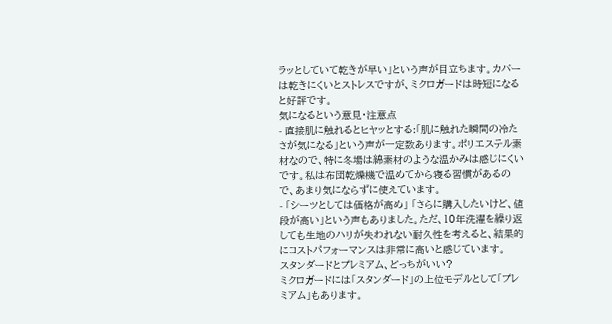ラッとしていて乾きが早い」という声が目立ちます。カバーは乾きにくいとストレスですが、ミクロガードは時短になると好評です。
気になるという意見・注意点
- 直接肌に触れるとヒヤッとする:「肌に触れた瞬間の冷たさが気になる」という声が一定数あります。ポリエステル素材なので、特に冬場は綿素材のような温かみは感じにくいです。私は布団乾燥機で温めてから寝る習慣があるので、あまり気にならずに使えています。
- 「シーツとしては価格が高め」 「さらに購入したいけど、値段が高い」という声もありました。ただ、10年洗濯を繰り返しても生地のハリが失われない耐久性を考えると、結果的にコストパフォーマンスは非常に高いと感じています。
スタンダードとプレミアム、どっちがいい?
ミクロガードには「スタンダード」の上位モデルとして「プレミアム」もあります。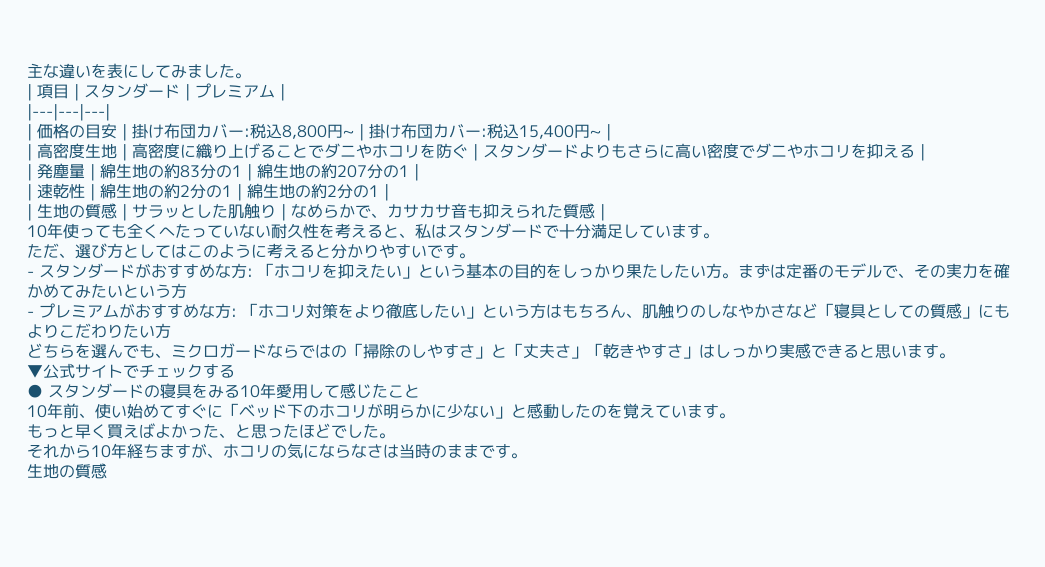主な違いを表にしてみました。
| 項目 | スタンダード | プレミアム |
|---|---|---|
| 価格の目安 | 掛け布団カバー:税込8,800円~ | 掛け布団カバー:税込15,400円~ |
| 高密度生地 | 高密度に織り上げることでダニやホコリを防ぐ | スタンダードよりもさらに高い密度でダニやホコリを抑える |
| 発塵量 | 綿生地の約83分の1 | 綿生地の約207分の1 |
| 速乾性 | 綿生地の約2分の1 | 綿生地の約2分の1 |
| 生地の質感 | サラッとした肌触り | なめらかで、カサカサ音も抑えられた質感 |
10年使っても全くへたっていない耐久性を考えると、私はスタンダードで十分満足しています。
ただ、選び方としてはこのように考えると分かりやすいです。
- スタンダードがおすすめな方: 「ホコリを抑えたい」という基本の目的をしっかり果たしたい方。まずは定番のモデルで、その実力を確かめてみたいという方
- プレミアムがおすすめな方: 「ホコリ対策をより徹底したい」という方はもちろん、肌触りのしなやかさなど「寝具としての質感」にもよりこだわりたい方
どちらを選んでも、ミクロガードならではの「掃除のしやすさ」と「丈夫さ」「乾きやすさ」はしっかり実感できると思います。
▼公式サイトでチェックする
● スタンダードの寝具をみる10年愛用して感じたこと
10年前、使い始めてすぐに「ベッド下のホコリが明らかに少ない」と感動したのを覚えています。
もっと早く買えばよかった、と思ったほどでした。
それから10年経ちますが、ホコリの気にならなさは当時のままです。
生地の質感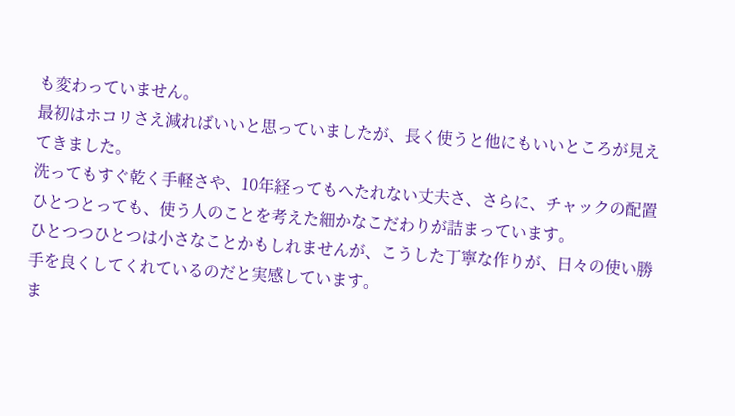も変わっていません。
最初はホコリさえ減ればいいと思っていましたが、長く使うと他にもいいところが見えてきました。
洗ってもすぐ乾く手軽さや、10年経ってもへたれない丈夫さ、さらに、チャックの配置ひとつとっても、使う人のことを考えた細かなこだわりが詰まっています。
ひとつつひとつは小さなことかもしれませんが、こうした丁寧な作りが、日々の使い勝手を良くしてくれているのだと実感しています。
ま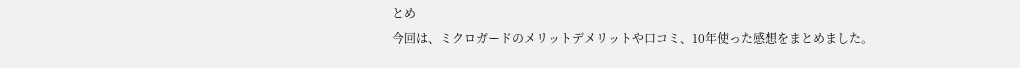とめ
今回は、ミクロガードのメリットデメリットや口コミ、10年使った感想をまとめました。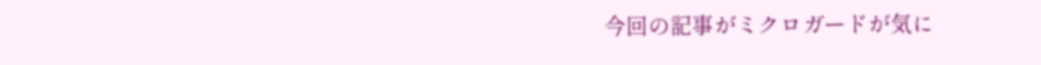今回の記事がミクロガードが気に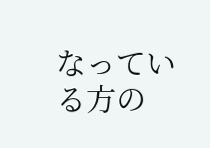なっている方の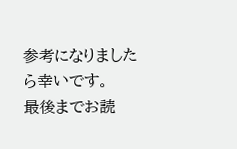参考になりましたら幸いです。
最後までお読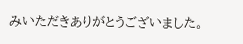みいただきありがとうございました。